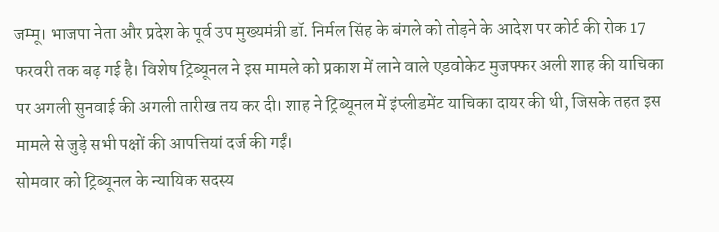जम्मू। भाजपा नेता और प्रदेश के पूर्व उप मुख्यमंत्री डॉ. निर्मल सिंह के बंगले को तोड़ने के आदेश पर कोर्ट की रोक 17 फरवरी तक बढ़ गई है। विशेष ट्रिब्यूनल ने इस मामले को प्रकाश में लाने वाले एडवोकेट मुजफ्फर अली शाह की याचिका पर अगली सुनवाई की अगली तारीख तय कर दी। शाह ने ट्रिब्यूनल में इंप्लीडमेंट याचिका दायर की थी, जिसके तहत इस मामले से जुड़े सभी पक्षों की आपत्तियां दर्ज की गईं।
सोमवार को ट्रिब्यूनल के न्यायिक सदस्य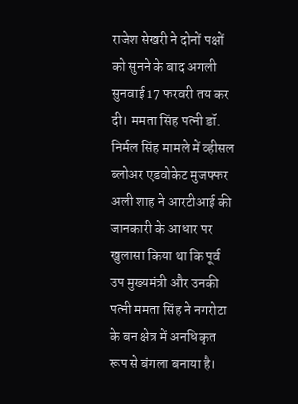राजेश सेखरी ने दोनों पक्षों को सुनने के बाद अगली सुनवाई 17 फरवरी तय कर दी। ममता सिंह पत्नी डॉ. निर्मल सिंह मामले में व्हीसल ब्लोअर एडवोकेट मुजफ्फर अली शाह ने आरटीआई की जानकारी के आधार पर खुलासा किया था कि पूर्व उप मुख्यमंत्री और उनकी पत्नी ममता सिंह ने नगरोटा के बन क्षेत्र में अनधिकृत रूप से बंगला बनाया है।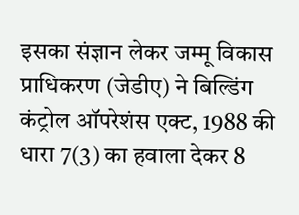इसका संज्ञान लेकर जम्मू विकास प्राधिकरण (जेडीए) ने बिल्डिंग कंट्रोल ऑपरेशंस एक्ट, 1988 की धारा 7(3) का हवाला देकर 8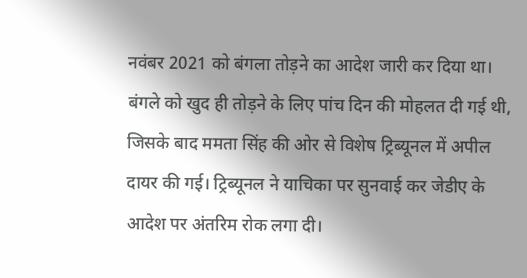नवंबर 2021 को बंगला तोड़ने का आदेश जारी कर दिया था। बंगले को खुद ही तोड़ने के लिए पांच दिन की मोहलत दी गई थी, जिसके बाद ममता सिंह की ओर से विशेष ट्रिब्यूनल में अपील दायर की गई। ट्रिब्यूनल ने याचिका पर सुनवाई कर जेडीए के आदेश पर अंतरिम रोक लगा दी।